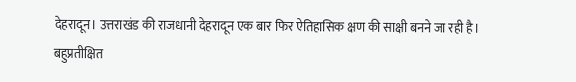देहरादून। उत्तराखंड की राजधानी देहरादून एक बार फिर ऐतिहासिक क्षण की साक्षी बनने जा रही है। बहुप्रतीक्षित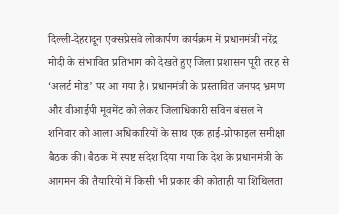दिल्ली-देहरादून एक्सप्रेसवे लोकार्पण कार्यक्रम में प्रधानमंत्री नरेंद्र मोदी के संभावित प्रतिभाग को देखते हुए जिला प्रशासन पूरी तरह से ‘अलर्ट मोड’ पर आ गया है। प्रधानमंत्री के प्रस्तावित जनपद भ्रमण और वीआईपी मूवमेंट को लेकर जिलाधिकारी सविन बंसल ने शनिवार को आला अधिकारियों के साथ एक हाई-प्रोफाइल समीक्षा बैठक की। बैठक में स्पष्ट संदेश दिया गया कि देश के प्रधानमंत्री के आगमन की तैयारियों में किसी भी प्रकार की कोताही या शिथिलता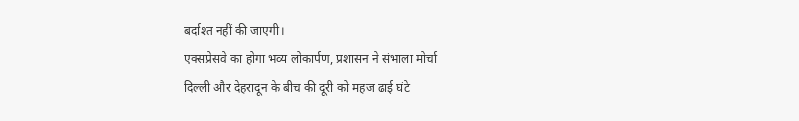बर्दाश्त नहीं की जाएगी।
एक्सप्रेसवे का होगा भव्य लोकार्पण, प्रशासन ने संभाला मोर्चा
दिल्ली और देहरादून के बीच की दूरी को महज ढाई घंटे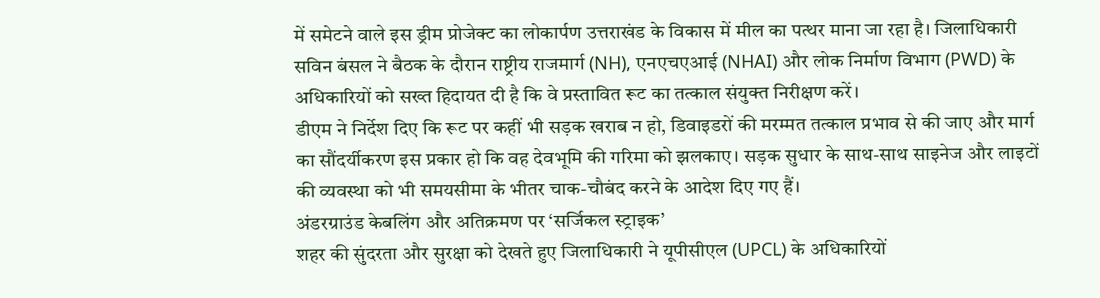में समेटने वाले इस ड्रीम प्रोजेक्ट का लोकार्पण उत्तराखंड के विकास में मील का पत्थर माना जा रहा है। जिलाधिकारी सविन बंसल ने बैठक के दौरान राष्ट्रीय राजमार्ग (NH), एनएचएआई (NHAI) और लोक निर्माण विभाग (PWD) के अधिकारियों को सख्त हिदायत दी है कि वे प्रस्तावित रूट का तत्काल संयुक्त निरीक्षण करें।
डीएम ने निर्देश दिए कि रूट पर कहीं भी सड़क खराब न हो, डिवाइडरों की मरम्मत तत्काल प्रभाव से की जाए और मार्ग का सौंदर्यीकरण इस प्रकार हो कि वह देवभूमि की गरिमा को झलकाए। सड़क सुधार के साथ-साथ साइनेज और लाइटों की व्यवस्था को भी समयसीमा के भीतर चाक-चौबंद करने के आदेश दिए गए हैं।
अंडरग्राउंड केबलिंग और अतिक्रमण पर ‘सर्जिकल स्ट्राइक’
शहर की सुंदरता और सुरक्षा को देखते हुए जिलाधिकारी ने यूपीसीएल (UPCL) के अधिकारियों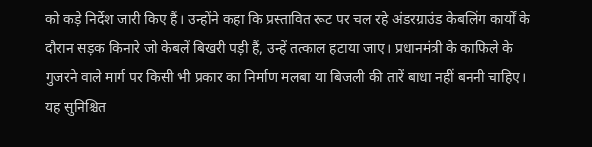को कड़े निर्देश जारी किए हैं। उन्होंने कहा कि प्रस्तावित रूट पर चल रहे अंडरग्राउंड केबलिंग कार्यों के दौरान सड़क किनारे जो केबलें बिखरी पड़ी हैं, उन्हें तत्काल हटाया जाए। प्रधानमंत्री के काफिले के गुजरने वाले मार्ग पर किसी भी प्रकार का निर्माण मलबा या बिजली की तारें बाधा नहीं बननी चाहिए। यह सुनिश्चित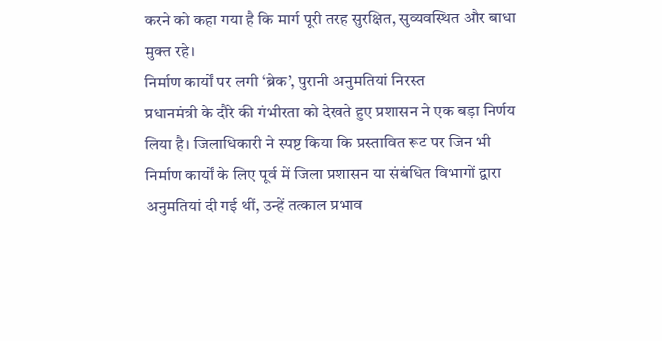करने को कहा गया है कि मार्ग पूरी तरह सुरक्षित, सुव्यवस्थित और बाधा मुक्त रहे।
निर्माण कार्यों पर लगी ‘ब्रेक’, पुरानी अनुमतियां निरस्त
प्रधानमंत्री के दौरे की गंभीरता को देखते हुए प्रशासन ने एक बड़ा निर्णय लिया है। जिलाधिकारी ने स्पष्ट किया कि प्रस्तावित रूट पर जिन भी निर्माण कार्यों के लिए पूर्व में जिला प्रशासन या संबंधित विभागों द्वारा अनुमतियां दी गई थीं, उन्हें तत्काल प्रभाव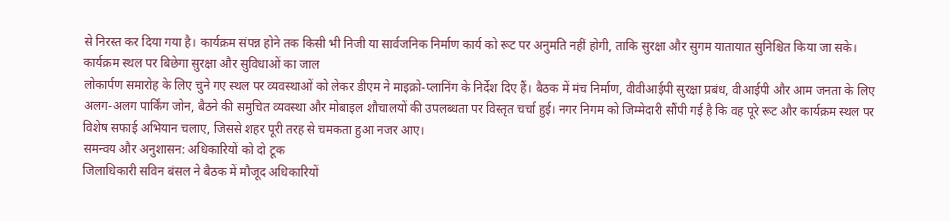से निरस्त कर दिया गया है। कार्यक्रम संपन्न होने तक किसी भी निजी या सार्वजनिक निर्माण कार्य को रूट पर अनुमति नहीं होगी, ताकि सुरक्षा और सुगम यातायात सुनिश्चित किया जा सके।
कार्यक्रम स्थल पर बिछेगा सुरक्षा और सुविधाओं का जाल
लोकार्पण समारोह के लिए चुने गए स्थल पर व्यवस्थाओं को लेकर डीएम ने माइक्रो-प्लानिंग के निर्देश दिए हैं। बैठक में मंच निर्माण, वीवीआईपी सुरक्षा प्रबंध, वीआईपी और आम जनता के लिए अलग-अलग पार्किंग जोन, बैठने की समुचित व्यवस्था और मोबाइल शौचालयों की उपलब्धता पर विस्तृत चर्चा हुई। नगर निगम को जिम्मेदारी सौंपी गई है कि वह पूरे रूट और कार्यक्रम स्थल पर विशेष सफाई अभियान चलाए, जिससे शहर पूरी तरह से चमकता हुआ नजर आए।
समन्वय और अनुशासन: अधिकारियों को दो टूक
जिलाधिकारी सविन बंसल ने बैठक में मौजूद अधिकारियों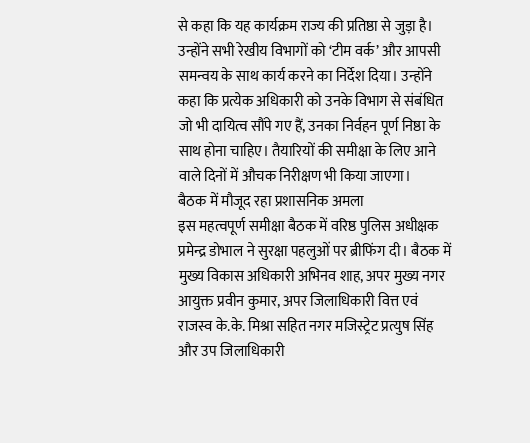से कहा कि यह कार्यक्रम राज्य की प्रतिष्ठा से जुड़ा है। उन्होंने सभी रेखीय विभागों को ‘टीम वर्क’ और आपसी समन्वय के साथ कार्य करने का निर्देश दिया। उन्होंने कहा कि प्रत्येक अधिकारी को उनके विभाग से संबंधित जो भी दायित्व सौंपे गए हैं, उनका निर्वहन पूर्ण निष्ठा के साथ होना चाहिए। तैयारियों की समीक्षा के लिए आने वाले दिनों में औचक निरीक्षण भी किया जाएगा।
बैठक में मौजूद रहा प्रशासनिक अमला
इस महत्वपूर्ण समीक्षा बैठक में वरिष्ठ पुलिस अधीक्षक प्रमेन्द्र डोभाल ने सुरक्षा पहलुओं पर ब्रीफिंग दी। बैठक में मुख्य विकास अधिकारी अभिनव शाह, अपर मुख्य नगर आयुक्त प्रवीन कुमार, अपर जिलाधिकारी वित्त एवं राजस्व के.के. मिश्रा सहित नगर मजिस्ट्रेट प्रत्युष सिंह और उप जिलाधिकारी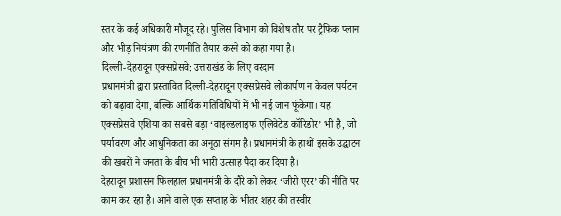स्तर के कई अधिकारी मौजूद रहे। पुलिस विभाग को विशेष तौर पर ट्रैफिक प्लान और भीड़ नियंत्रण की रणनीति तैयार करने को कहा गया है।
दिल्ली-देहरादून एक्सप्रेसवे: उत्तराखंड के लिए वरदान
प्रधानमंत्री द्वारा प्रस्तावित दिल्ली-देहरादून एक्सप्रेसवे लोकार्पण न केवल पर्यटन को बढ़ावा देगा, बल्कि आर्थिक गतिविधियों में भी नई जान फूंकेगा। यह एक्सप्रेसवे एशिया का सबसे बड़ा ‘वाइल्डलाइफ एलिवेटेड कॉरिडोर’ भी है, जो पर्यावरण और आधुनिकता का अनूठा संगम है। प्रधानमंत्री के हाथों इसके उद्घाटन की खबरों ने जनता के बीच भी भारी उत्साह पैदा कर दिया है।
देहरादून प्रशासन फिलहाल प्रधानमंत्री के दौरे को लेकर ‘जीरो एरर’ की नीति पर काम कर रहा है। आने वाले एक सप्ताह के भीतर शहर की तस्वीर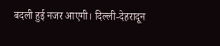बदली हुई नजर आएगी। दिल्ली-देहरादून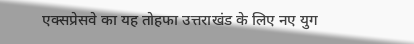एक्सप्रेसवे का यह तोहफा उत्तराखंड के लिए नए युग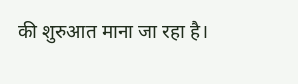की शुरुआत माना जा रहा है।